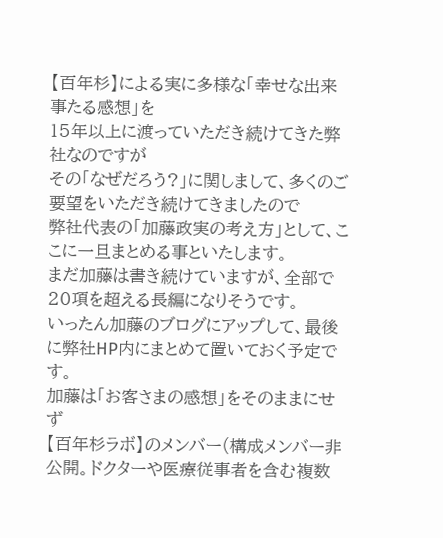【百年杉】による実に多様な「幸せな出来事たる感想」を
15年以上に渡っていただき続けてきた弊社なのですが
その「なぜだろう?」に関しまして、多くのご要望をいただき続けてきましたので
弊社代表の「加藤政実の考え方」として、ここに一旦まとめる事といたします。
まだ加藤は書き続けていますが、全部で20項を超える長編になりそうです。
いったん加藤のブログにアップして、最後に弊社HP内にまとめて置いておく予定です。
加藤は「お客さまの感想」をそのままにせず
【百年杉ラボ】のメンバー(構成メンバー非公開。ドクターや医療従事者を含む複数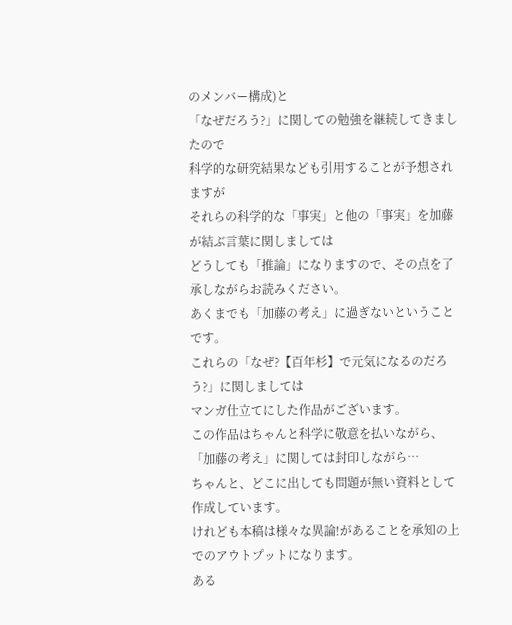のメンバー構成)と
「なぜだろう?」に関しての勉強を継続してきましたので
科学的な研究結果なども引用することが予想されますが
それらの科学的な「事実」と他の「事実」を加藤が結ぶ言葉に関しましては
どうしても「推論」になりますので、その点を了承しながらお読みください。
あくまでも「加藤の考え」に過ぎないということです。
これらの「なぜ?【百年杉】で元気になるのだろう?」に関しましては
マンガ仕立てにした作品がございます。
この作品はちゃんと科学に敬意を払いながら、「加藤の考え」に関しては封印しながら…
ちゃんと、どこに出しても問題が無い資料として作成しています。
けれども本稿は様々な異論!があることを承知の上でのアウトプットになります。
ある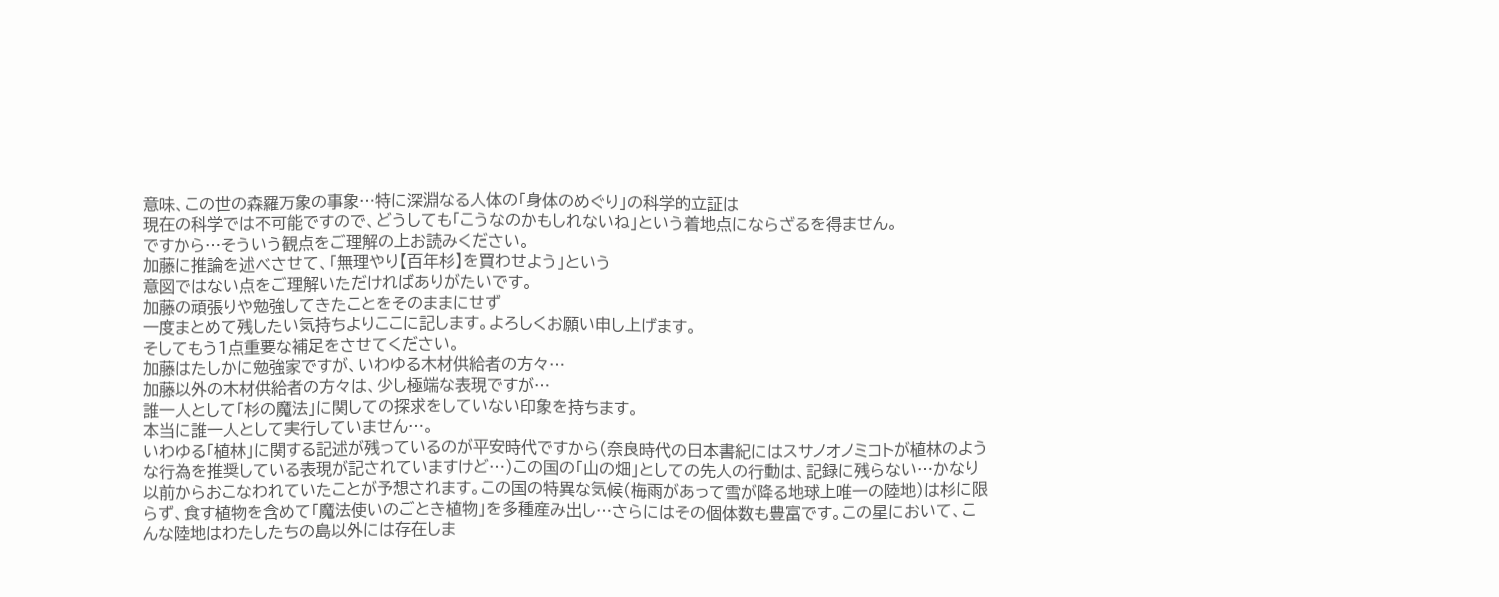意味、この世の森羅万象の事象…特に深淵なる人体の「身体のめぐり」の科学的立証は
現在の科学では不可能ですので、どうしても「こうなのかもしれないね」という着地点にならざるを得ません。
ですから…そういう観点をご理解の上お読みください。
加藤に推論を述べさせて、「無理やり【百年杉】を買わせよう」という
意図ではない点をご理解いただければありがたいです。
加藤の頑張りや勉強してきたことをそのままにせず
一度まとめて残したい気持ちよりここに記します。よろしくお願い申し上げます。
そしてもう1点重要な補足をさせてください。
加藤はたしかに勉強家ですが、いわゆる木材供給者の方々…
加藤以外の木材供給者の方々は、少し極端な表現ですが…
誰一人として「杉の魔法」に関しての探求をしていない印象を持ちます。
本当に誰一人として実行していません…。
いわゆる「植林」に関する記述が残っているのが平安時代ですから(奈良時代の日本書紀にはスサノオノミコトが植林のような行為を推奨している表現が記されていますけど…)この国の「山の畑」としての先人の行動は、記録に残らない…かなり以前からおこなわれていたことが予想されます。この国の特異な気候(梅雨があって雪が降る地球上唯一の陸地)は杉に限らず、食す植物を含めて「魔法使いのごとき植物」を多種産み出し…さらにはその個体数も豊富です。この星において、こんな陸地はわたしたちの島以外には存在しま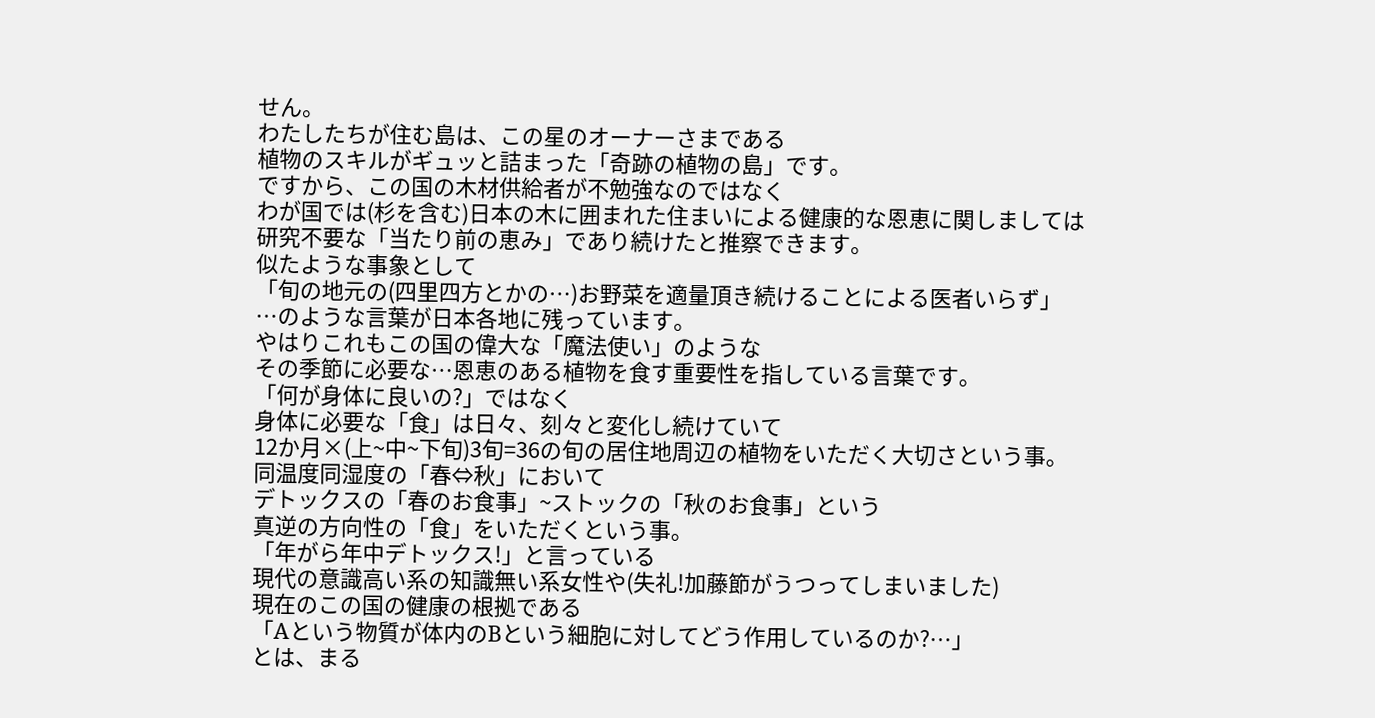せん。
わたしたちが住む島は、この星のオーナーさまである
植物のスキルがギュッと詰まった「奇跡の植物の島」です。
ですから、この国の木材供給者が不勉強なのではなく
わが国では(杉を含む)日本の木に囲まれた住まいによる健康的な恩恵に関しましては
研究不要な「当たり前の恵み」であり続けたと推察できます。
似たような事象として
「旬の地元の(四里四方とかの…)お野菜を適量頂き続けることによる医者いらず」
…のような言葉が日本各地に残っています。
やはりこれもこの国の偉大な「魔法使い」のような
その季節に必要な…恩恵のある植物を食す重要性を指している言葉です。
「何が身体に良いの?」ではなく
身体に必要な「食」は日々、刻々と変化し続けていて
12か月×(上~中~下旬)3旬=36の旬の居住地周辺の植物をいただく大切さという事。
同温度同湿度の「春⇔秋」において
デトックスの「春のお食事」~ストックの「秋のお食事」という
真逆の方向性の「食」をいただくという事。
「年がら年中デトックス!」と言っている
現代の意識高い系の知識無い系女性や(失礼!加藤節がうつってしまいました)
現在のこの国の健康の根拠である
「Aという物質が体内のBという細胞に対してどう作用しているのか?…」
とは、まる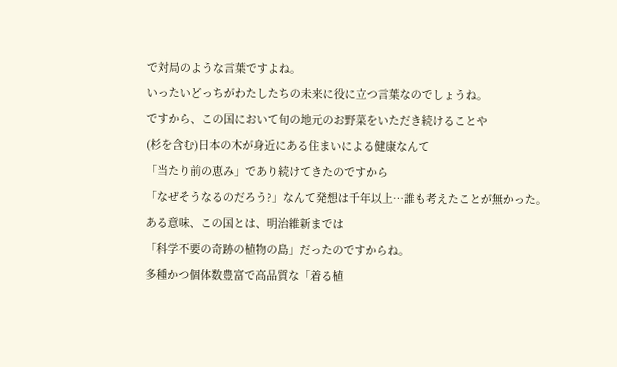で対局のような言葉ですよね。
いったいどっちがわたしたちの未来に役に立つ言葉なのでしょうね。
ですから、この国において旬の地元のお野菜をいただき続けることや
(杉を含む)日本の木が身近にある住まいによる健康なんて
「当たり前の恵み」であり続けてきたのですから
「なぜそうなるのだろう?」なんて発想は千年以上…誰も考えたことが無かった。
ある意味、この国とは、明治維新までは
「科学不要の奇跡の植物の島」だったのですからね。
多種かつ個体数豊富で高品質な「着る植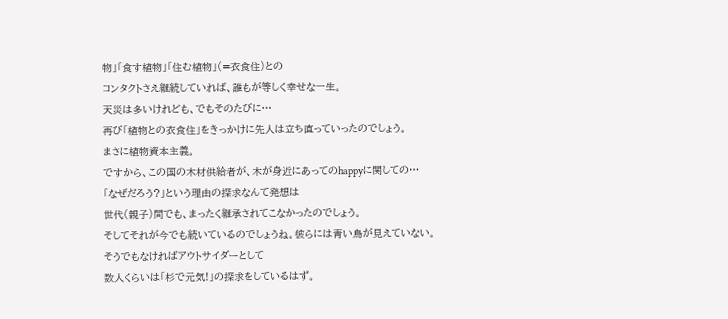物」「食す植物」「住む植物」(=衣食住)との
コンタクトさえ継続していれば、誰もが等しく幸せな一生。
天災は多いけれども、でもそのたびに…
再び「植物との衣食住」をきっかけに先人は立ち直っていったのでしょう。
まさに植物資本主義。
ですから、この国の木材供給者が、木が身近にあってのhappyに関しての…
「なぜだろう?」という理由の探求なんて発想は
世代(親子)間でも、まったく継承されてこなかったのでしょう。
そしてそれが今でも続いているのでしょうね。彼らには青い鳥が見えていない。
そうでもなければアウトサイダーとして
数人くらいは「杉で元気!」の探求をしているはず。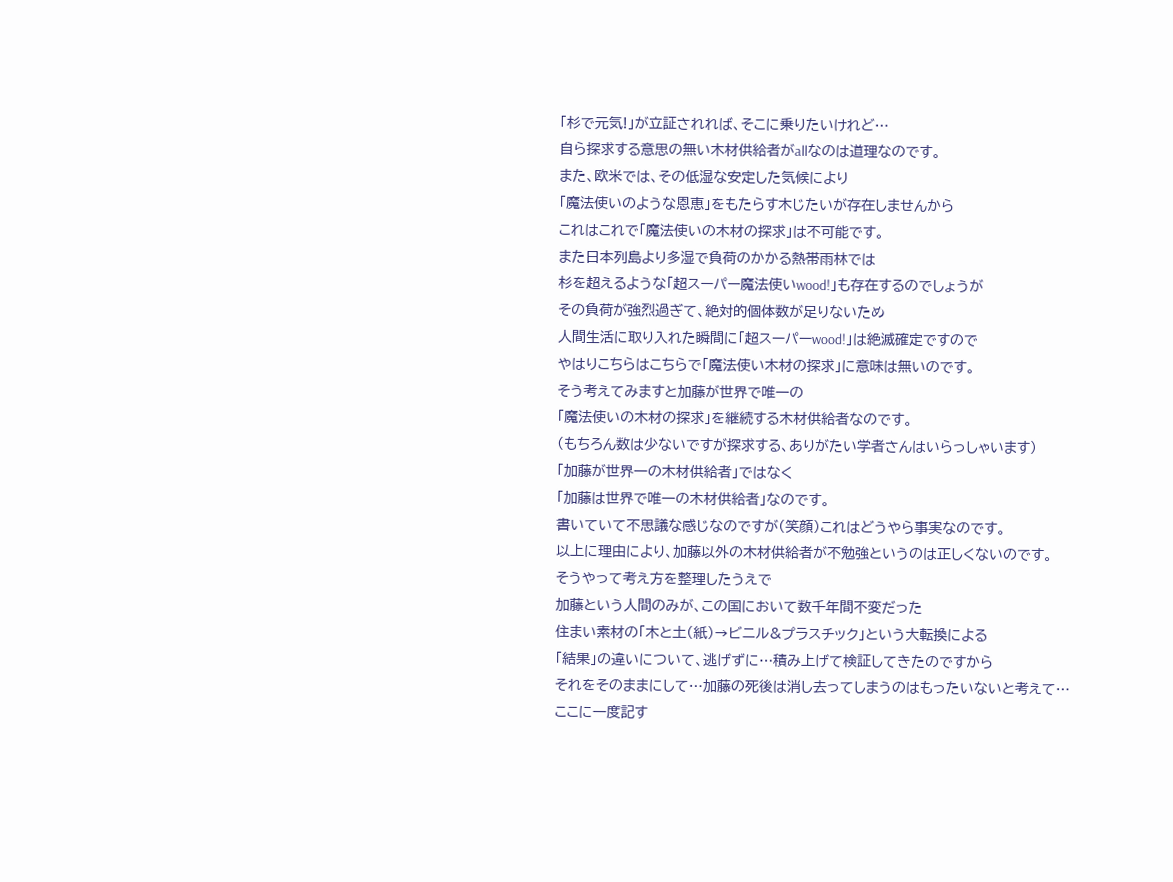「杉で元気!」が立証されれば、そこに乗りたいけれど…
自ら探求する意思の無い木材供給者がallなのは道理なのです。
また、欧米では、その低湿な安定した気候により
「魔法使いのような恩恵」をもたらす木じたいが存在しませんから
これはこれで「魔法使いの木材の探求」は不可能です。
また日本列島より多湿で負荷のかかる熱帯雨林では
杉を超えるような「超スーパー魔法使いwood!」も存在するのでしょうが
その負荷が強烈過ぎて、絶対的個体数が足りないため
人間生活に取り入れた瞬間に「超スーパーwood!」は絶滅確定ですので
やはりこちらはこちらで「魔法使い木材の探求」に意味は無いのです。
そう考えてみますと加藤が世界で唯一の
「魔法使いの木材の探求」を継続する木材供給者なのです。
(もちろん数は少ないですが探求する、ありがたい学者さんはいらっしゃいます)
「加藤が世界一の木材供給者」ではなく
「加藤は世界で唯一の木材供給者」なのです。
書いていて不思議な感じなのですが(笑顔)これはどうやら事実なのです。
以上に理由により、加藤以外の木材供給者が不勉強というのは正しくないのです。
そうやって考え方を整理したうえで
加藤という人間のみが、この国において数千年間不変だった
住まい素材の「木と土(紙)→ビニル&プラスチック」という大転換による
「結果」の違いについて、逃げずに…積み上げて検証してきたのですから
それをそのままにして…加藤の死後は消し去ってしまうのはもったいないと考えて…
ここに一度記す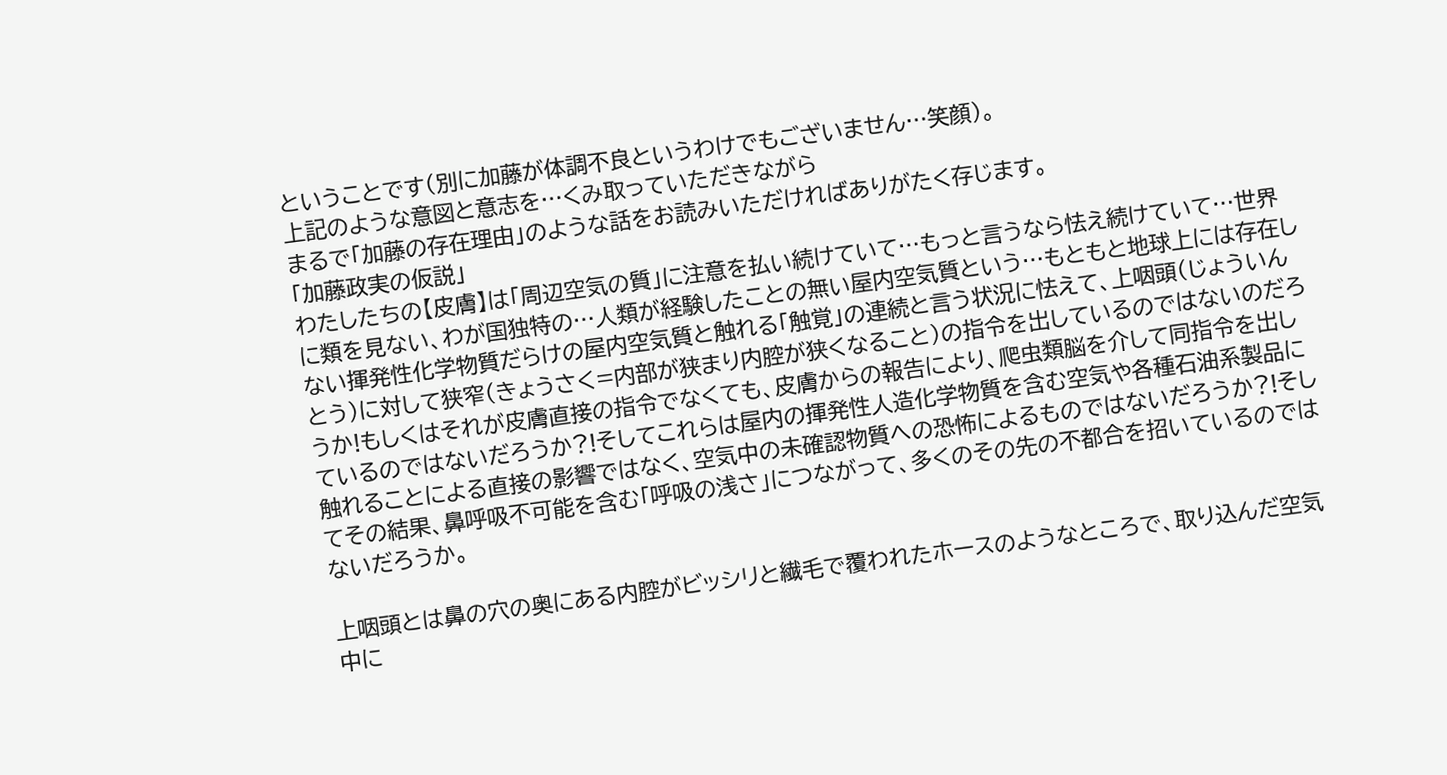ということです(別に加藤が体調不良というわけでもございません…笑顔)。
上記のような意図と意志を…くみ取っていただきながら
まるで「加藤の存在理由」のような話をお読みいただければありがたく存じます。
「加藤政実の仮説」
わたしたちの【皮膚】は「周辺空気の質」に注意を払い続けていて…もっと言うなら怯え続けていて…世界に類を見ない、わが国独特の…人類が経験したことの無い屋内空気質という…もともと地球上には存在しない揮発性化学物質だらけの屋内空気質と触れる「触覚」の連続と言う状況に怯えて、上咽頭(じょういんとう)に対して狭窄(きょうさく=内部が狭まり内腔が狭くなること)の指令を出しているのではないのだろうか!もしくはそれが皮膚直接の指令でなくても、皮膚からの報告により、爬虫類脳を介して同指令を出しているのではないだろうか?!そしてこれらは屋内の揮発性人造化学物質を含む空気や各種石油系製品に触れることによる直接の影響ではなく、空気中の未確認物質への恐怖によるものではないだろうか?!そしてその結果、鼻呼吸不可能を含む「呼吸の浅さ」につながって、多くのその先の不都合を招いているのではないだろうか。

上咽頭とは鼻の穴の奥にある内腔がビッシリと繊毛で覆われたホースのようなところで、取り込んだ空気中に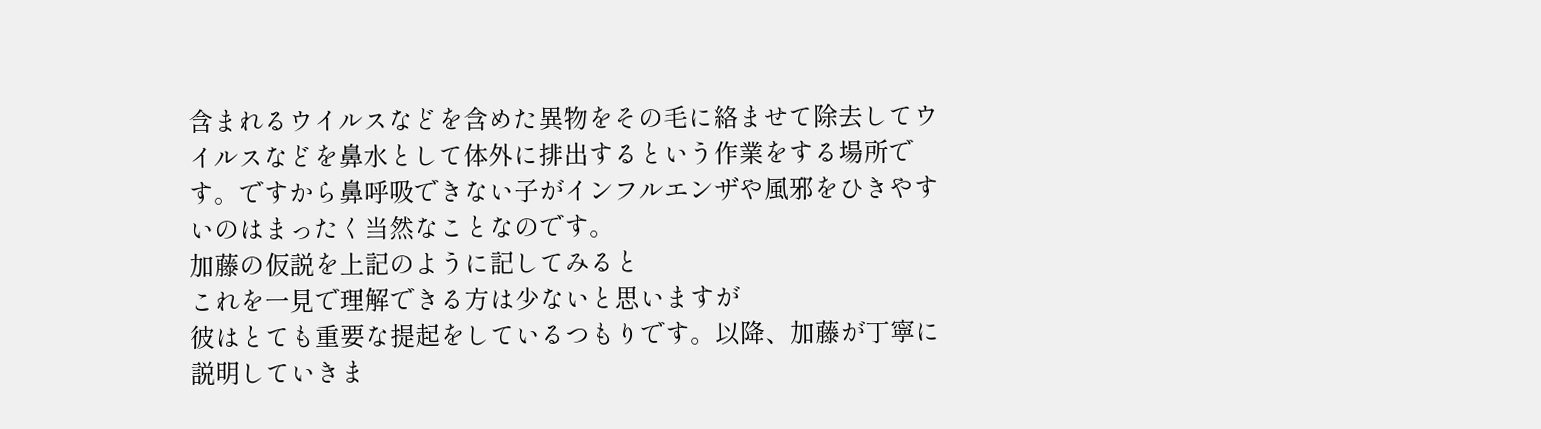含まれるウイルスなどを含めた異物をその毛に絡ませて除去してウイルスなどを鼻水として体外に排出するという作業をする場所です。ですから鼻呼吸できない子がインフルエンザや風邪をひきやすいのはまったく当然なことなのです。
加藤の仮説を上記のように記してみると
これを一見で理解できる方は少ないと思いますが
彼はとても重要な提起をしているつもりです。以降、加藤が丁寧に説明していきま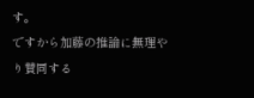す。
ですから加藤の推論に無理やり賛同する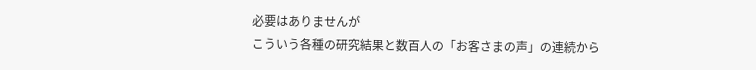必要はありませんが
こういう各種の研究結果と数百人の「お客さまの声」の連続から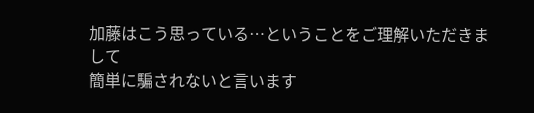加藤はこう思っている…ということをご理解いただきまして
簡単に騙されないと言います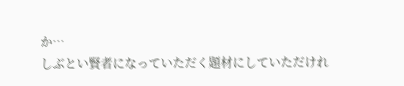か…
しぶとい賢者になっていただく題材にしていただけれ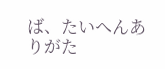ば、たいへんありがた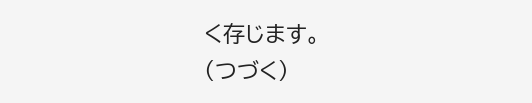く存じます。
(つづく)